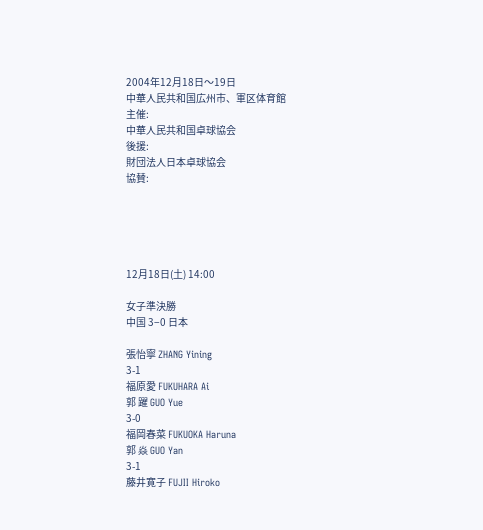2004年12月18日〜19日
中華人民共和国広州市、軍区体育館
主催:
中華人民共和国卓球協会
後援:
財団法人日本卓球協会
協賛:





12月18日(土) 14:00

女子準決勝
中国 3−0 日本

張怡寧 ZHANG Yining
3-1
福原愛 FUKUHARA Ai
郭 躍 GUO Yue
3-0
福岡春菜 FUKUOKA Haruna
郭 焱 GUO Yan
3-1
藤井寛子 FUJII Hiroko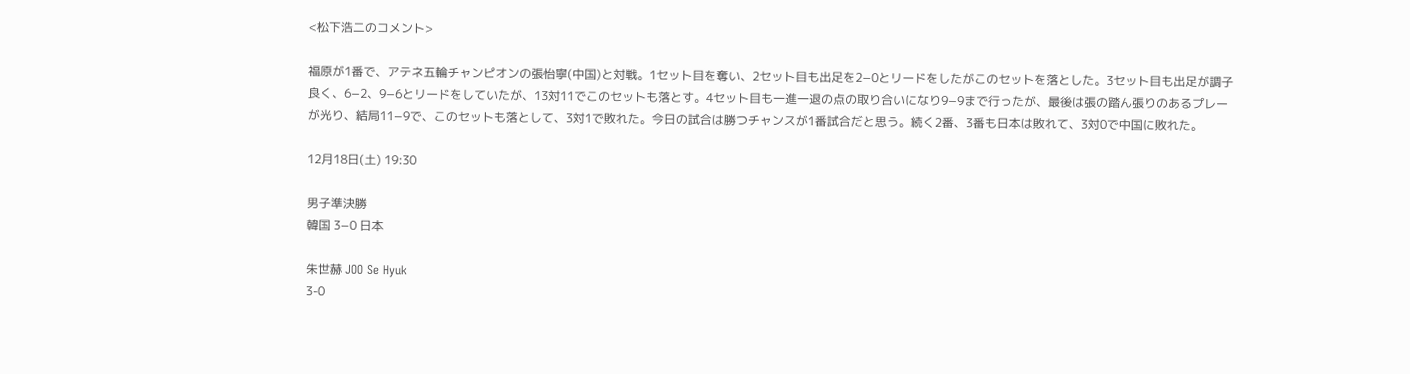<松下浩二のコメント>

福原が1番で、アテネ五輪チャンピオンの張怡寧(中国)と対戦。1セット目を奪い、2セット目も出足を2−0とリードをしたがこのセットを落とした。3セット目も出足が調子良く、6−2、9−6とリードをしていたが、13対11でこのセットも落とす。4セット目も一進一退の点の取り合いになり9−9まで行ったが、最後は張の踏ん張りのあるプレーが光り、結局11−9で、このセットも落として、3対1で敗れた。今日の試合は勝つチャンスが1番試合だと思う。続く2番、3番も日本は敗れて、3対0で中国に敗れた。

12月18日(土) 19:30

男子準決勝
韓国 3−0 日本

朱世赫 JOO Se Hyuk
3-0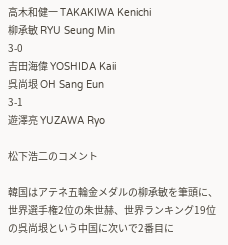高木和健一 TAKAKIWA Kenichi
柳承敏 RYU Seung Min
3-0
吉田海偉 YOSHIDA Kaii
呉尚垠 OH Sang Eun
3-1
遊澤亮 YUZAWA Ryo

松下浩二のコメント

韓国はアテネ五輪金メダルの柳承敏を筆頭に、世界選手権2位の朱世赫、世界ランキング19位の呉尚垠という中国に次いで2番目に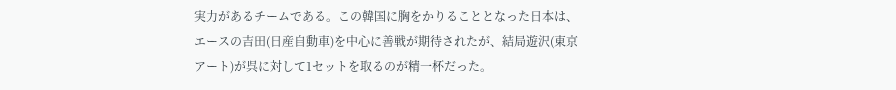実力があるチームである。この韓国に胸をかりることとなった日本は、エースの吉田(日産自動車)を中心に善戦が期待されたが、結局遊沢(東京アート)が呉に対して1セットを取るのが精一杯だった。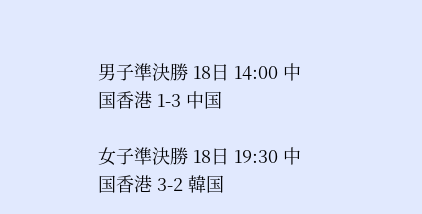男子準決勝 18日 14:00 中国香港 1-3 中国

女子準決勝 18日 19:30 中国香港 3-2 韓国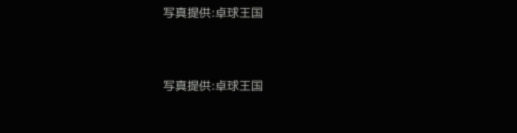写真提供:卓球王国


写真提供:卓球王国